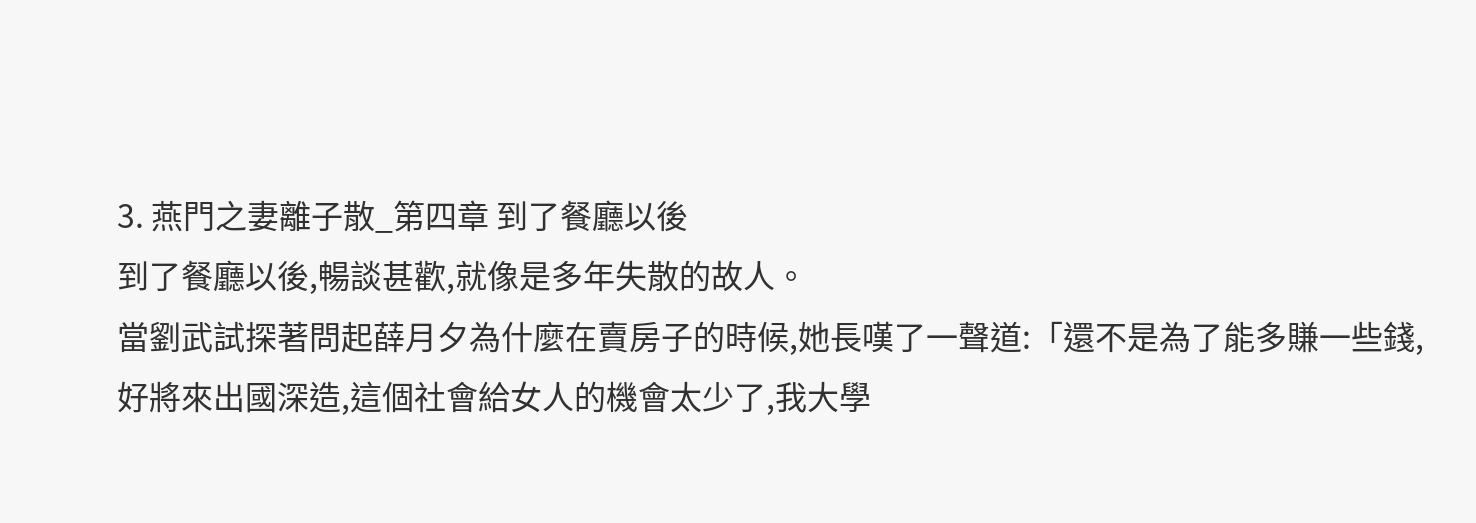3. 燕門之妻離子散_第四章 到了餐廳以後
到了餐廳以後,暢談甚歡,就像是多年失散的故人。
當劉武試探著問起薛月夕為什麼在賣房子的時候,她長嘆了一聲道:「還不是為了能多賺一些錢,好將來出國深造,這個社會給女人的機會太少了,我大學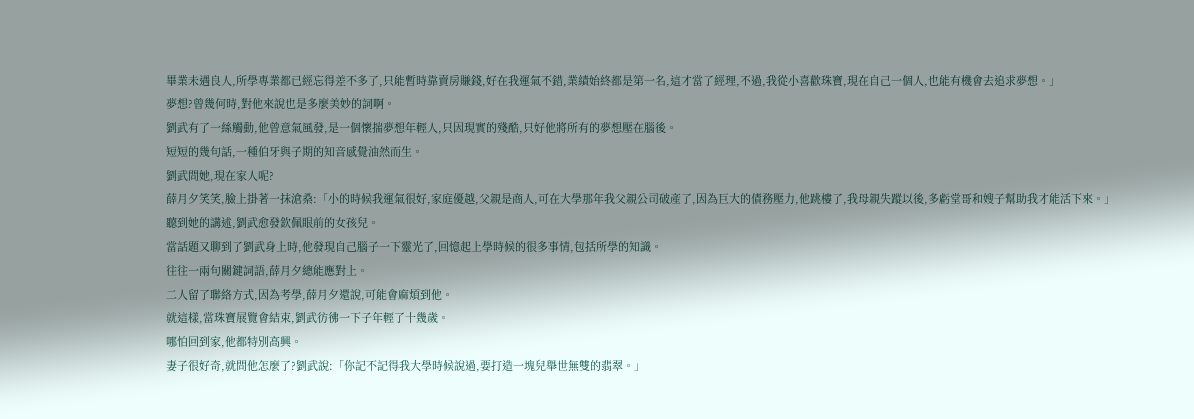畢業未遇良人,所學專業都已經忘得差不多了,只能暫時靠賣房賺錢,好在我運氣不錯,業績始終都是第一名,這才當了經理,不過,我從小喜歡珠寶,現在自己一個人,也能有機會去追求夢想。」
夢想?曾幾何時,對他來說也是多麼美妙的詞啊。
劉武有了一絲觸動,他曾意氣風發,是一個懷揣夢想年輕人,只因現實的殘酷,只好他將所有的夢想壓在腦後。
短短的幾句話,一種伯牙與子期的知音感覺油然而生。
劉武問她,現在家人呢?
薛月夕笑笑,臉上掛著一抹滄桑:「小的時候我運氣很好,家庭優越,父親是商人,可在大學那年我父親公司破產了,因為巨大的債務壓力,他跳樓了,我母親失蹤以後,多虧堂哥和嫂子幫助我才能活下來。」
聽到她的講述,劉武愈發欽佩眼前的女孩兒。
當話題又聊到了劉武身上時,他發現自己腦子一下靈光了,回憶起上學時候的很多事情,包括所學的知識。
往往一兩句關鍵詞語,薛月夕總能應對上。
二人留了聯絡方式,因為考學,薛月夕還說,可能會麻煩到他。
就這樣,當珠寶展覽會結束,劉武彷彿一下子年輕了十幾歲。
哪怕回到家,他都特別高興。
妻子很好奇,就問他怎麼了?劉武說:「你記不記得我大學時候說過,要打造一塊兒舉世無雙的翡翠。」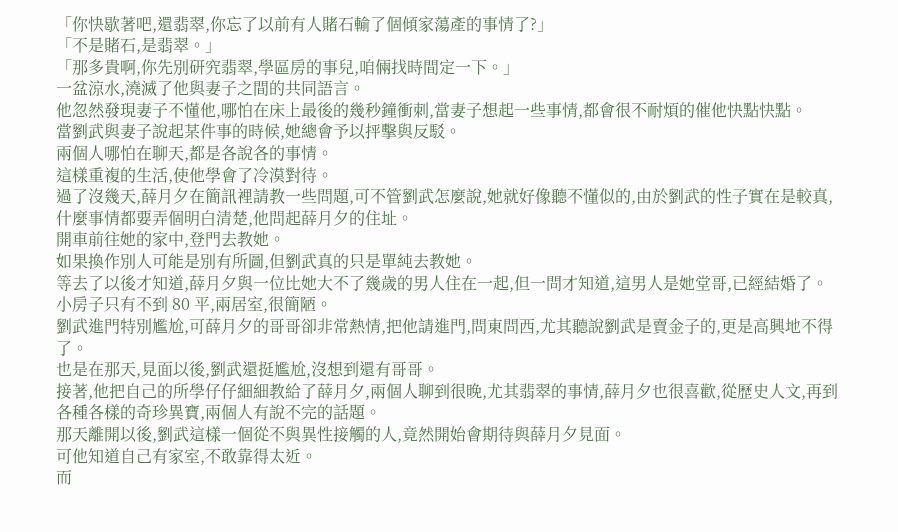「你快歇著吧,還翡翠,你忘了以前有人賭石輸了個傾家蕩產的事情了?」
「不是賭石,是翡翠。」
「那多貴啊,你先別研究翡翠,學區房的事兒,咱倆找時間定一下。」
一盆涼水,澆滅了他與妻子之間的共同語言。
他忽然發現妻子不懂他,哪怕在床上最後的幾秒鐘衝刺,當妻子想起一些事情,都會很不耐煩的催他快點快點。
當劉武與妻子說起某件事的時候,她總會予以抨擊與反駁。
兩個人哪怕在聊天,都是各說各的事情。
這樣重複的生活,使他學會了冷漠對待。
過了沒幾天,薛月夕在簡訊裡請教一些問題,可不管劉武怎麼說,她就好像聽不懂似的,由於劉武的性子實在是較真,什麼事情都要弄個明白清楚,他問起薛月夕的住址。
開車前往她的家中,登門去教她。
如果換作別人可能是別有所圖,但劉武真的只是單純去教她。
等去了以後才知道,薛月夕與一位比她大不了幾歲的男人住在一起,但一問才知道,這男人是她堂哥,已經結婚了。
小房子只有不到 80 平,兩居室,很簡陋。
劉武進門特別尷尬,可薛月夕的哥哥卻非常熱情,把他請進門,問東問西,尤其聽說劉武是賣金子的,更是高興地不得了。
也是在那天,見面以後,劉武還挺尷尬,沒想到還有哥哥。
接著,他把自己的所學仔仔細細教給了薛月夕,兩個人聊到很晚,尤其翡翠的事情,薛月夕也很喜歡,從歷史人文,再到各種各樣的奇珍異寶,兩個人有說不完的話題。
那天離開以後,劉武這樣一個從不與異性接觸的人,竟然開始會期待與薛月夕見面。
可他知道自己有家室,不敢靠得太近。
而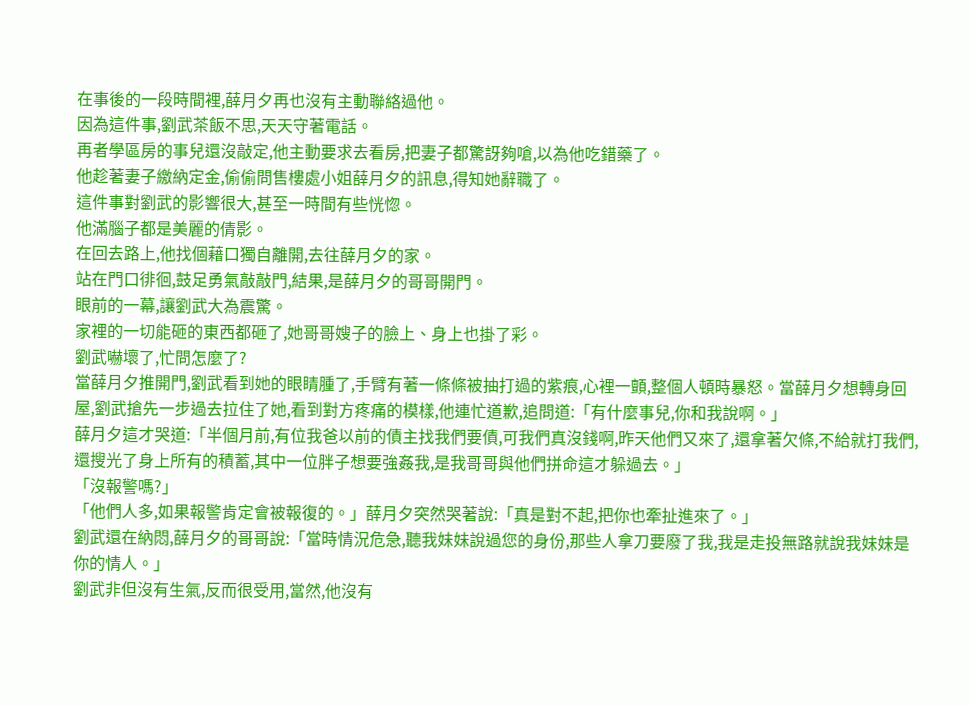在事後的一段時間裡,薛月夕再也沒有主動聯絡過他。
因為這件事,劉武茶飯不思,天天守著電話。
再者學區房的事兒還沒敲定,他主動要求去看房,把妻子都驚訝夠嗆,以為他吃錯藥了。
他趁著妻子繳納定金,偷偷問售樓處小姐薛月夕的訊息,得知她辭職了。
這件事對劉武的影響很大,甚至一時間有些恍惚。
他滿腦子都是美麗的倩影。
在回去路上,他找個藉口獨自離開,去往薛月夕的家。
站在門口徘徊,鼓足勇氣敲敲門,結果,是薛月夕的哥哥開門。
眼前的一幕,讓劉武大為震驚。
家裡的一切能砸的東西都砸了,她哥哥嫂子的臉上、身上也掛了彩。
劉武嚇壞了,忙問怎麼了?
當薛月夕推開門,劉武看到她的眼睛腫了,手臂有著一條條被抽打過的紫痕,心裡一顫,整個人頓時暴怒。當薛月夕想轉身回屋,劉武搶先一步過去拉住了她,看到對方疼痛的模樣,他連忙道歉,追問道:「有什麼事兒,你和我說啊。」
薛月夕這才哭道:「半個月前,有位我爸以前的債主找我們要債,可我們真沒錢啊,昨天他們又來了,還拿著欠條,不給就打我們,還搜光了身上所有的積蓄,其中一位胖子想要強姦我,是我哥哥與他們拼命這才躲過去。」
「沒報警嗎?」
「他們人多,如果報警肯定會被報復的。」薛月夕突然哭著說:「真是對不起,把你也牽扯進來了。」
劉武還在納悶,薛月夕的哥哥說:「當時情況危急,聽我妹妹說過您的身份,那些人拿刀要廢了我,我是走投無路就說我妹妹是你的情人。」
劉武非但沒有生氣,反而很受用,當然,他沒有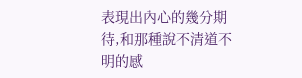表現出內心的幾分期待,和那種說不清道不明的感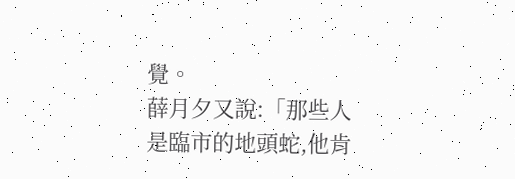覺。
薛月夕又說:「那些人是臨市的地頭蛇,他肯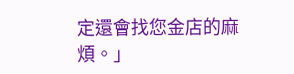定還會找您金店的麻煩。」